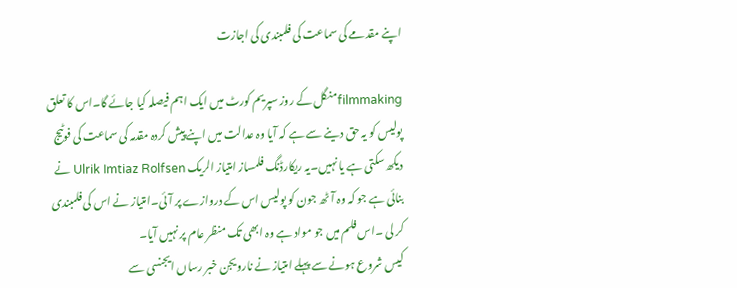اپنے مقدمے کی سماعت کی فلمبندی کی اجازت

filmmakingمنگل کے روز سپریم کورٹ میں ایک اہم فیصلہ کیا جائے گا۔اس کا تعلق پولیس کو یہ حق دینے سے ہے کہ آیا وہ عدالت میں اپنے پیش کردہ مقدمہ کی سماعت کی فوٹیج دیکھ سکتی ہے یا نہیں۔یہ ریکارڈنگ فلمساز امتیاز الریک Ulrik Imtiaz Rolfsen نے بنائی ہے جو کہ وہ آٹھ جون کو پولیس اس کے دروازے پر آئی۔امتیاز نے اس کی فلمبندی کر لی ۔اس فلم میں جو مواد ہے وہ ابھی تک منظر عام پر نہیں آیا۔
کیس شروع ہونے سے پہلے امتیاز نے نارویجن خبر رساں ایجنسی سے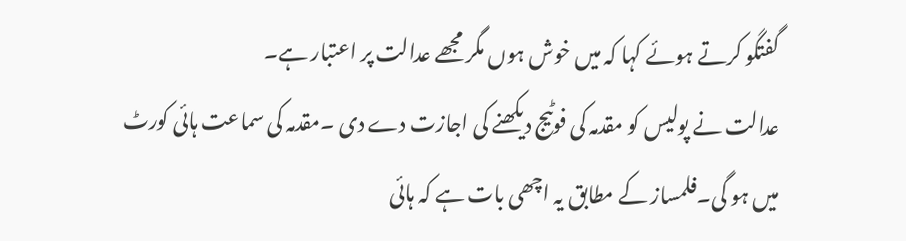گفتگو کرتے ہوئے کہا کہ میں خوش ہوں مگر مجھے عدالت پر اعتبار ہے۔
عدالت نے پولیس کو مقدمہ کی فوٹیج دیکھنے کی اجازت دے دی ۔مقدمہ کی سماعت ہائی کورٹ میں ہو گی۔فلمساز کے مطابق یہ اچھی بات ہے کہ ہائی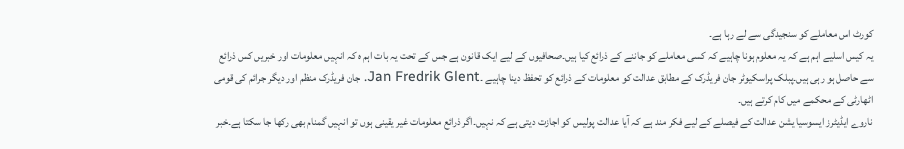کورٹ اس معاملے کو سنجیدگی سے لے رہا ہے۔
یہ کیس اسلیے اہم ہے کہ یہ معلوم ہونا چاہیے کہ کسی معاملے کو جاننے کے ذرائع کیا ہیں۔صحافیوں کے لیے ایک قانون ہے جس کے تحت یہ بات اہم ہ کہ انہیں معلومات اور خبریں کس ذرائع سے حاصل ہو رہی ہیں۔پبلک پراسکیوٹر جان فریڈرک کے مطابق عدالت کو معلومات کے ذرائع کو تحفظ دینا چاہیے ۔Jan Fredrik Glent. جان فریڈرک منظم اور دیگر جرائم کی قومی اٹھارٹی کے محکمے میں کام کرتے ہیں۔
ناروے ایڈیٹرز ایسوسیا یشن عدالت کے فیصلے کے لیے فکر مند ہے کہ آیا عدالت پولیس کو اجازت دیتی ہے کہ نہیں۔اگر ذرائع معلومات غیر یقینی ہوں تو انہیں گمنام بھی رکھا جا سکتا ہے۔خبر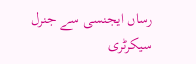رساں ایجنسی سے جنرل سیکرٹری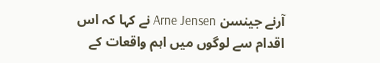آرنے جینسن Arne Jensen نے کہا کہ اس اقدام سے لوگوں میں اہم واقعات کے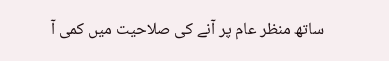ساتھ منظر عام پر آنے کی صلاحیت میں کمی آ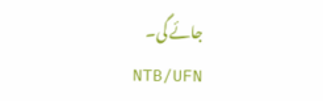جائے گی۔
NTB/UFN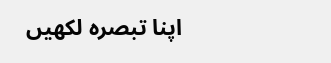اپنا تبصرہ لکھیں